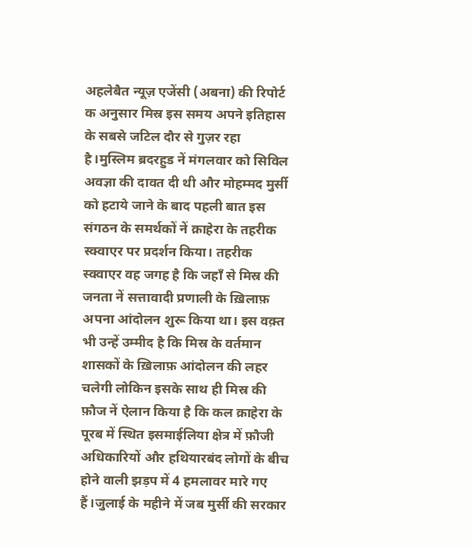अहलेबैत न्यूज़ एजेंसी (अबना) की रिपोर्ट क अनुसार मिस्र इस समय अपने इतिहास के सबसे जटिल दौर से गुज़र रहा है।मुस्लिम ब्रदरहुड नें मंगलवार को सिविल अवज्ञा की दावत दी थी और मोहम्मद मुर्सी को हटाये जाने के बाद पहली बात इस संगठन के समर्थकों नें क़ाहेरा के तहरीक स्क्वाएर पर प्रदर्शन किया। तहरीक स्क्वाएर वह जगह है कि जहाँ से मिस्र की जनता नें सत्तावादी प्रणाली के ख़िलाफ़ अपना आंदोलन शुरू किया था। इस वक़्त भी उन्हें उम्मीद है कि मिस्र के वर्तमान शासकों के ख़िलाफ़ आंदोलन की लहर चलेगी लोकिन इसके साथ ही मिस्र की फ़ौज नें ऐलान किया है कि कल क़ाहेरा के पूरब में स्थित इसमाईलिया क्षेत्र में फ़ौजी अधिकारियों और हथियारबंद लोगों के बीच होने वाली झड़प में 4 हमलावर मारे गए हैं।जुलाई के महीने में जब मुर्सी की सरकार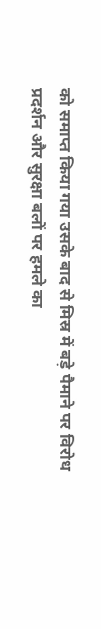को समाप्त किया गया उसके बाद से मिस्र में बड़े पैमाने पर विरोध प्रदर्शन और सुरक्षा बलों पर हमले का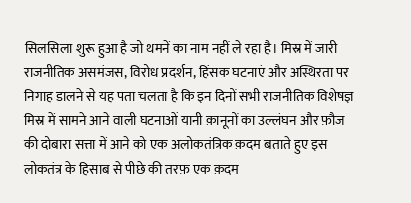सिलसिला शुरू हुआ है जो थमनें का नाम नहीं ले रहा है। मिस्र में जारी राजनीतिक असमंजस, विरोध प्रदर्शन, हिंसक घटनाएं और अस्थिरता पर निगाह डालने से यह पता चलता है कि इन दिनों सभी राजनीतिक विशेषज्ञ मिस्र में सामने आने वाली घटनाओं यानी क़ानूनों का उल्लंघन और फ़ौज की दोबारा सत्ता में आने को एक अलोकतंत्रिक क़दम बताते हुए इस लोकतंत्र के हिसाब से पीछे की तरफ़ एक क़दम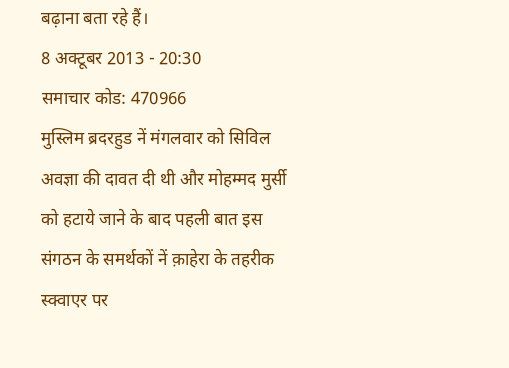बढ़ाना बता रहे हैं।
8 अक्टूबर 2013 - 20:30
समाचार कोड: 470966
मुस्लिम ब्रदरहुड नें मंगलवार को सिविल अवज्ञा की दावत दी थी और मोहम्मद मुर्सी को हटाये जाने के बाद पहली बात इस संगठन के समर्थकों नें क़ाहेरा के तहरीक स्क्वाएर पर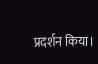प्रदर्शन किया।